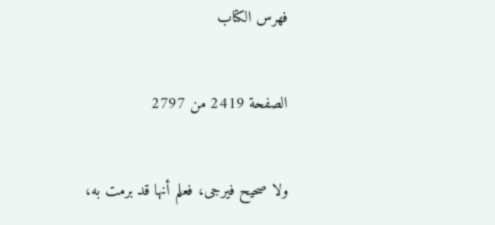فهرس الكتاب

الصفحة 2419 من 2797

ولا صحيح فيرجى، فعلم أنها قد برمت به،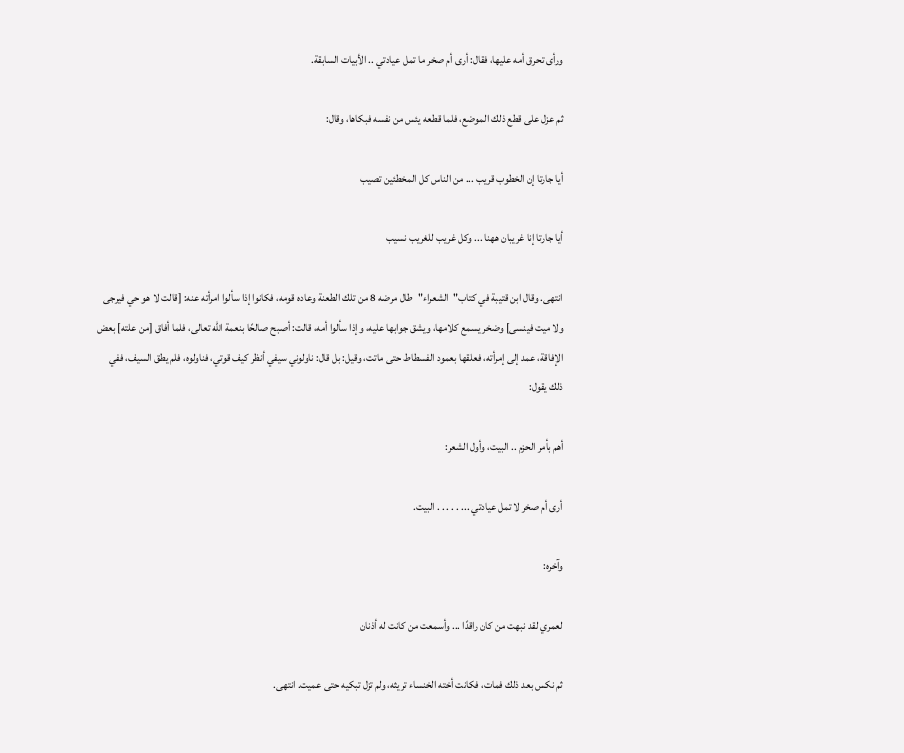ورأى تحرق أمه عليها، فقال: أرى أم صخر ما تمل عيادتي .. الأبيات السابقة.

ثم عزل على قطع ذلك الموضع، فلما قطعه يئس من نفسه فبكاها، وقال:

أيا جارتا إن الخطوب قريب ... من الناس كل المخطئين تصيب

أيا جارتا إنا غريبان ههنا ... وكل غريب للغريب نسيب

انتهى. وقال ابن قتيبة في كتاب"الشعراء"طال مرضه 8 من تلك الطعنة وعاده قومه، فكانوا إذا سألوا امرأته عنه: [قالت لا هو حي فيرجى ولا ميت فينسى] وضخر يسمع كلامها، ويشق جوابها عليه، وإذا سألوا أمه، قالت: أصبح صالحًا بنعمة الله تعالى، فلما أفاق [من علته] بعض الإفاقة، عمد إلى إمرأته، فعلقها بعمود الفسطاط حتى ماتت، وقيل: بل قال: ناولوني سيفي أنظر كيف قوتي، فناولوه، فلم يطق السيف، ففي ذلك يقول:

أهم بأمر الحزم .. البيت، وأول الشعر:

أرى أم صخر لا تمل عيادتي ... . . . . . البيت.

وآخره:

لعمري لقد نبهت من كان راقدًا ... وأسمعت من كانت له أذنان

ثم نكس بعد ذلك فمات، فكانت أخته الخنساء تريثه، ولم تزل تبكيه حتى عميت. انتهى.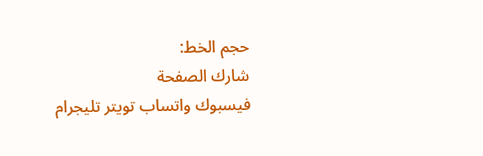حجم الخط:
شارك الصفحة
فيسبوك واتساب تويتر تليجرام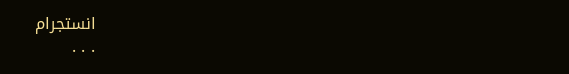انستجرام
. . .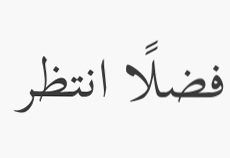فضلًا انتظر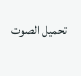تحميل الصوت